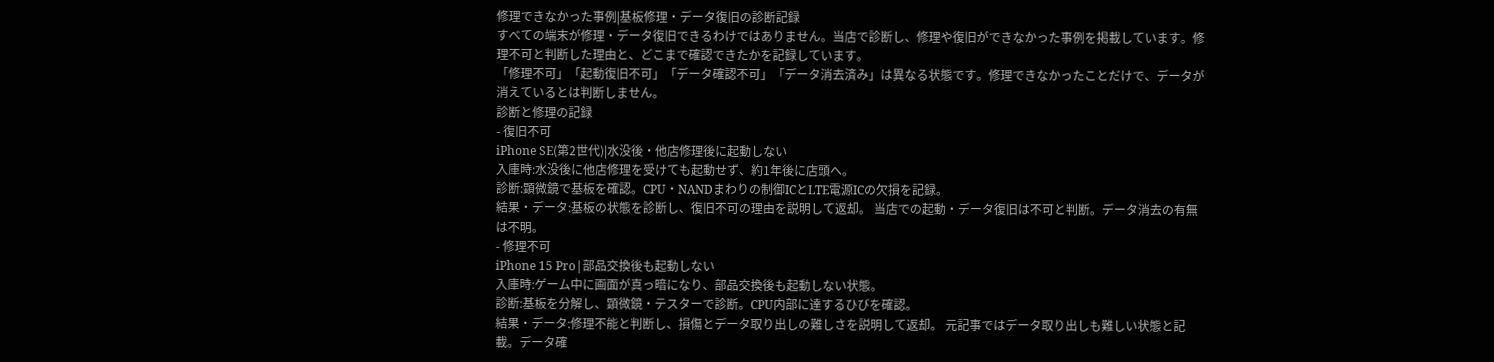修理できなかった事例|基板修理・データ復旧の診断記録
すべての端末が修理・データ復旧できるわけではありません。当店で診断し、修理や復旧ができなかった事例を掲載しています。修理不可と判断した理由と、どこまで確認できたかを記録しています。
「修理不可」「起動復旧不可」「データ確認不可」「データ消去済み」は異なる状態です。修理できなかったことだけで、データが消えているとは判断しません。
診断と修理の記録
- 復旧不可
iPhone SE(第2世代)|水没後・他店修理後に起動しない
入庫時:水没後に他店修理を受けても起動せず、約1年後に店頭へ。
診断:顕微鏡で基板を確認。CPU・NANDまわりの制御ICとLTE電源ICの欠損を記録。
結果・データ:基板の状態を診断し、復旧不可の理由を説明して返却。 当店での起動・データ復旧は不可と判断。データ消去の有無は不明。
- 修理不可
iPhone 15 Pro|部品交換後も起動しない
入庫時:ゲーム中に画面が真っ暗になり、部品交換後も起動しない状態。
診断:基板を分解し、顕微鏡・テスターで診断。CPU内部に達するひびを確認。
結果・データ:修理不能と判断し、損傷とデータ取り出しの難しさを説明して返却。 元記事ではデータ取り出しも難しい状態と記載。データ確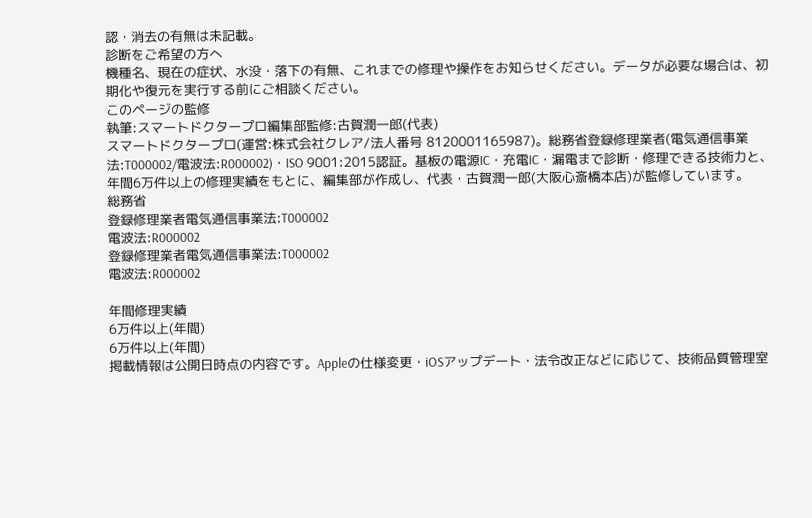認・消去の有無は未記載。
診断をご希望の方へ
機種名、現在の症状、水没・落下の有無、これまでの修理や操作をお知らせください。データが必要な場合は、初期化や復元を実行する前にご相談ください。
このページの監修
執筆:スマートドクタープロ編集部監修:古賀潤一郎(代表)
スマートドクタープロ(運営:株式会社クレア/法人番号 8120001165987)。総務省登録修理業者(電気通信事業法:T000002/電波法:R000002)・ISO 9001:2015認証。基板の電源IC・充電IC・漏電まで診断・修理できる技術力と、年間6万件以上の修理実績をもとに、編集部が作成し、代表・古賀潤一郎(大阪心斎橋本店)が監修しています。
総務省
登録修理業者電気通信事業法:T000002
電波法:R000002
登録修理業者電気通信事業法:T000002
電波法:R000002

年間修理実績
6万件以上(年間)
6万件以上(年間)
掲載情報は公開日時点の内容です。Appleの仕様変更・iOSアップデート・法令改正などに応じて、技術品質管理室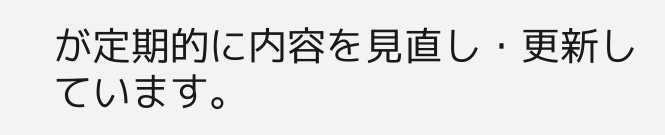が定期的に内容を見直し・更新しています。